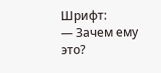Шрифт:
— Зачем ему это?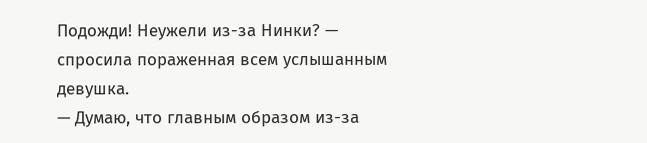Подожди! Неужели из-за Нинки? — спросила пораженная всем услышанным девушка.
— Думаю, что главным образом из-за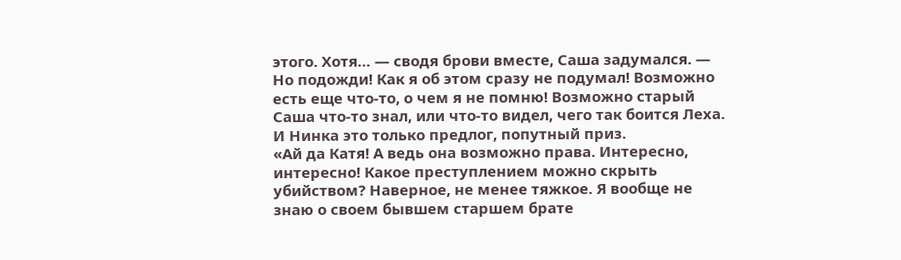этого. Хотя… — сводя брови вместе, Саша задумался. — Но подожди! Как я об этом сразу не подумал! Возможно есть еще что-то, о чем я не помню! Возможно старый Саша что-то знал, или что-то видел, чего так боится Леха. И Нинка это только предлог, попутный приз.
«Ай да Катя! А ведь она возможно права. Интересно, интересно! Какое преступлением можно скрыть убийством? Наверное, не менее тяжкое. Я вообще не знаю о своем бывшем старшем брате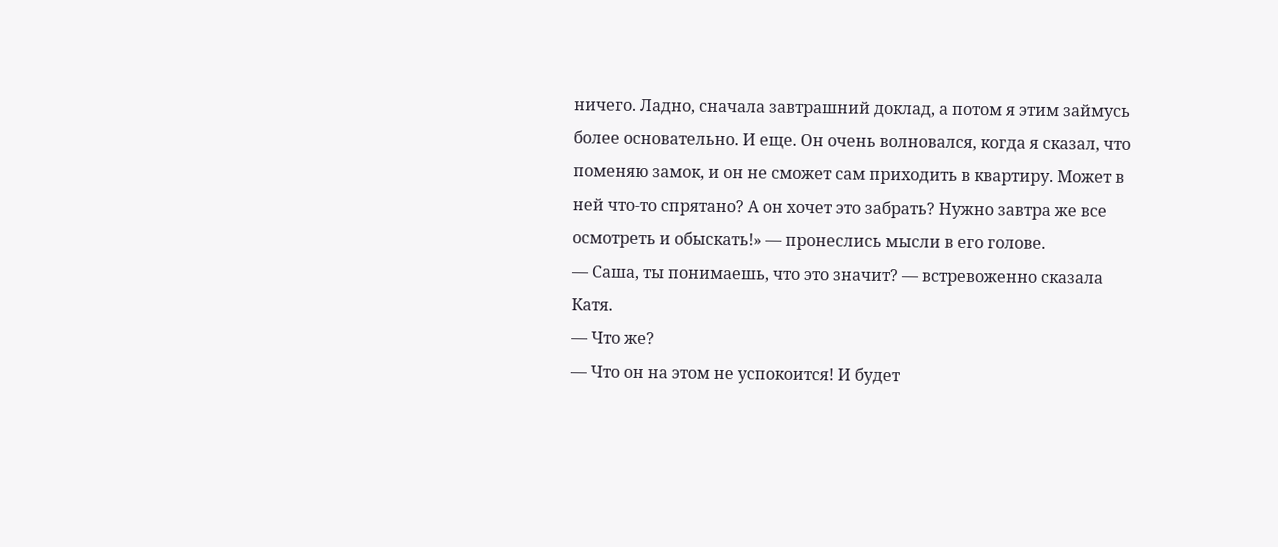ничего. Ладно, сначала завтрашний доклад, а потом я этим займусь более основательно. И еще. Он очень волновался, когда я сказал, что поменяю замок, и он не сможет сам приходить в квартиру. Может в ней что-то спрятано? А он хочет это забрать? Нужно завтра же все осмотреть и обыскать!» — пронеслись мысли в его голове.
— Саша, ты понимаешь, что это значит? — встревоженно сказала Катя.
— Что же?
— Что он на этом не успокоится! И будет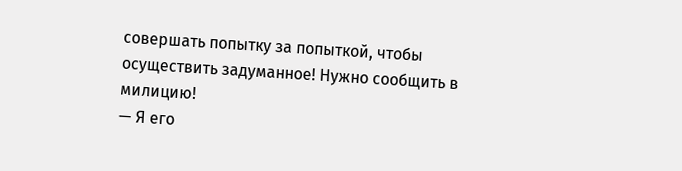совершать попытку за попыткой, чтобы осуществить задуманное! Нужно сообщить в милицию!
— Я его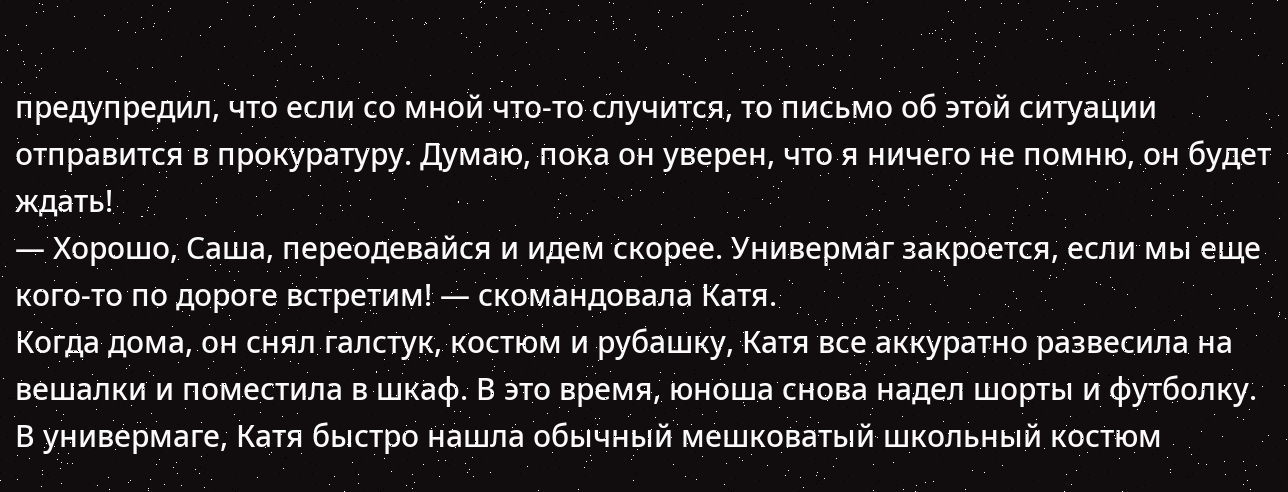предупредил, что если со мной что-то случится, то письмо об этой ситуации отправится в прокуратуру. Думаю, пока он уверен, что я ничего не помню, он будет ждать!
— Хорошо, Саша, переодевайся и идем скорее. Универмаг закроется, если мы еще кого-то по дороге встретим! — скомандовала Катя.
Когда дома, он снял галстук, костюм и рубашку, Катя все аккуратно развесила на вешалки и поместила в шкаф. В это время, юноша снова надел шорты и футболку.
В универмаге, Катя быстро нашла обычный мешковатый школьный костюм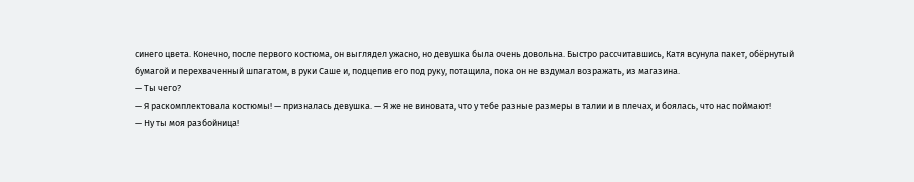синего цвета. Конечно, после первого костюма, он выглядел ужасно, но девушка была очень довольна. Быстро рассчитавшись, Катя всунула пакет, обёрнутый бумагой и перехваченный шпагатом, в руки Саше и, подцепив его под руку, потащила, пока он не вздумал возражать, из магазина.
— Ты чего?
— Я раскомплектовала костюмы! — призналась девушка. — Я же не виновата, что у тебе разные размеры в талии и в плечах, и боялась, что нас поймают!
— Ну ты моя разбойница!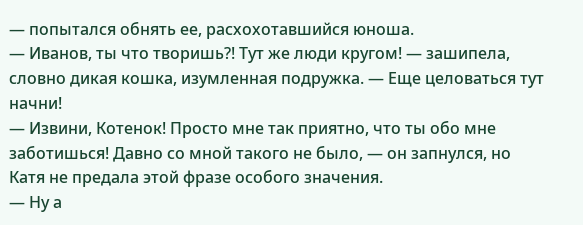— попытался обнять ее, расхохотавшийся юноша.
— Иванов, ты что творишь?! Тут же люди кругом! — зашипела, словно дикая кошка, изумленная подружка. — Еще целоваться тут начни!
— Извини, Котенок! Просто мне так приятно, что ты обо мне заботишься! Давно со мной такого не было, — он запнулся, но Катя не предала этой фразе особого значения.
— Ну а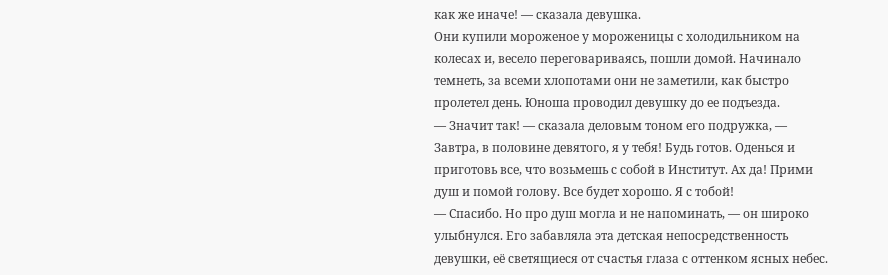как же иначе! — сказала девушка.
Они купили мороженое у мороженицы с холодильником на колесах и, весело переговариваясь, пошли домой. Начинало темнеть, за всеми хлопотами они не заметили, как быстро пролетел день. Юноша проводил девушку до ее подъезда.
— Значит так! — сказала деловым тоном его подружка, — Завтра, в половине девятого, я у тебя! Будь готов. Оденься и приготовь все, что возьмешь с собой в Институт. Ах да! Прими душ и помой голову. Все будет хорошо. Я с тобой!
— Спасибо. Но про душ могла и не напоминать, — он широко улыбнулся. Его забавляла эта детская непосредственность девушки, её светящиеся от счастья глаза с оттенком ясных небес.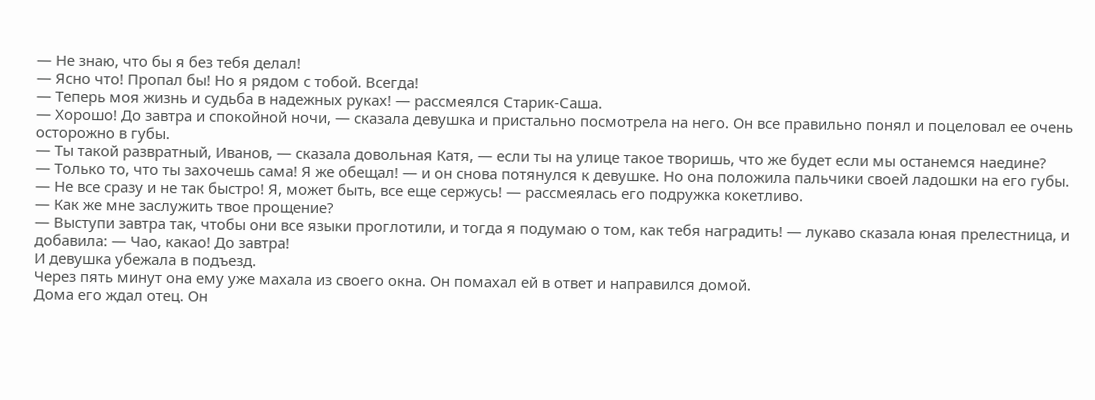— Не знаю, что бы я без тебя делал!
— Ясно что! Пропал бы! Но я рядом с тобой. Всегда!
— Теперь моя жизнь и судьба в надежных руках! — рассмеялся Старик-Саша.
— Хорошо! До завтра и спокойной ночи, — сказала девушка и пристально посмотрела на него. Он все правильно понял и поцеловал ее очень осторожно в губы.
— Ты такой развратный, Иванов, — сказала довольная Катя, — если ты на улице такое творишь, что же будет если мы останемся наедине?
— Только то, что ты захочешь сама! Я же обещал! — и он снова потянулся к девушке. Но она положила пальчики своей ладошки на его губы.
— Не все сразу и не так быстро! Я, может быть, все еще сержусь! — рассмеялась его подружка кокетливо.
— Как же мне заслужить твое прощение?
— Выступи завтра так, чтобы они все языки проглотили, и тогда я подумаю о том, как тебя наградить! — лукаво сказала юная прелестница, и добавила: — Чао, какао! До завтра!
И девушка убежала в подъезд.
Через пять минут она ему уже махала из своего окна. Он помахал ей в ответ и направился домой.
Дома его ждал отец. Он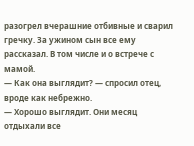разогрел вчерашние отбивные и сварил гречку. За ужином сын все ему рассказал. В том числе и о встрече с мамой.
— Как она выглядит? — спросил отец, вроде как небрежно.
— Хорошо выглядит. Они месяц отдыхали все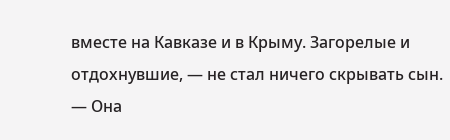вместе на Кавказе и в Крыму. Загорелые и отдохнувшие, — не стал ничего скрывать сын.
— Она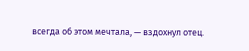всегда об этом мечтала, — вздохнул отец.